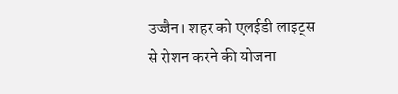उज्जैन। शहर को एलईडी लाइट्स से रोशन करने की योजना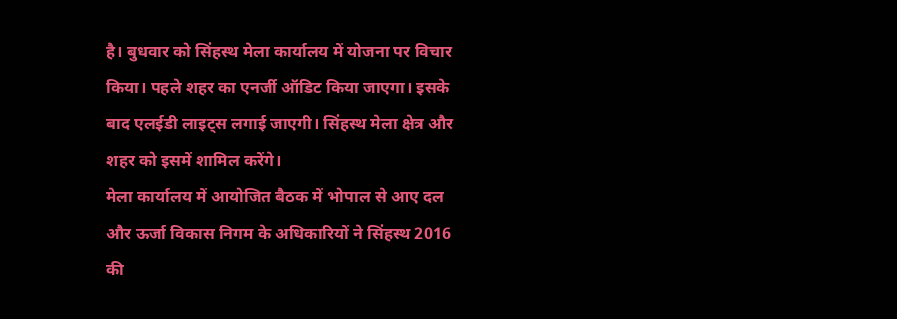है। बुधवार को सिंहस्थ मेला कार्यालय में योजना पर विचार किया। पहले शहर का एनर्जी ऑडिट किया जाएगा। इसके बाद एलईडी लाइट्स लगाई जाएगी। सिंहस्थ मेला क्षेत्र और शहर को इसमें शामिल करेंगे।
मेला कार्यालय में आयोजित बैठक में भोपाल से आए दल और ऊर्जा विकास निगम के अधिकारियों ने सिंहस्थ 2016 की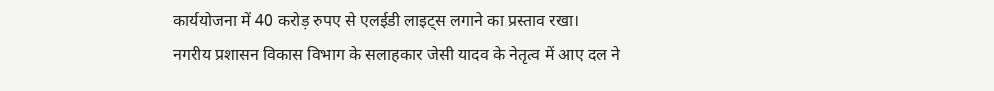कार्ययोजना में 40 करोड़ रुपए से एलईडी लाइट्स लगाने का प्रस्ताव रखा।
नगरीय प्रशासन विकास विभाग के सलाहकार जेसी यादव के नेतृत्व में आए दल ने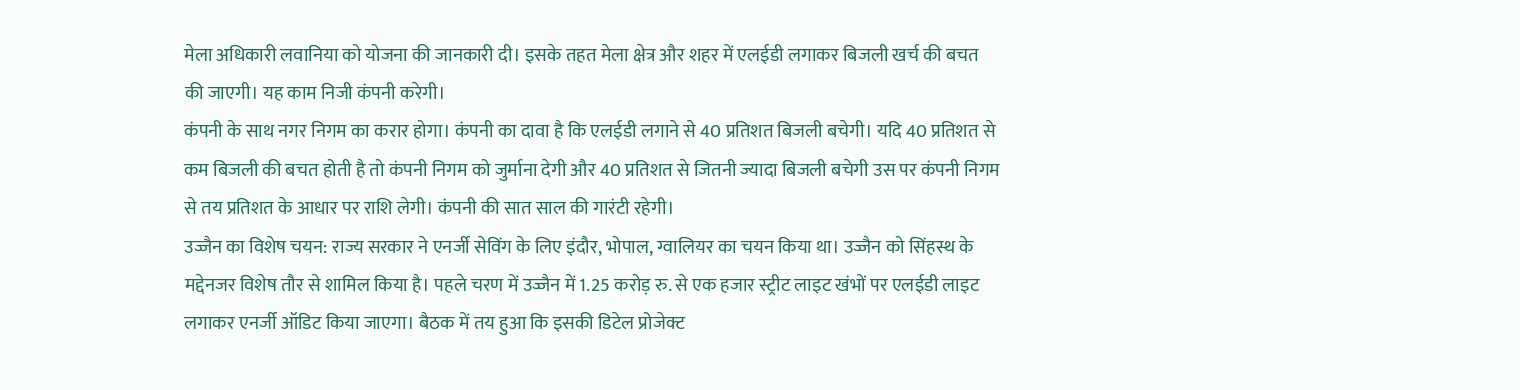मेला अधिकारी लवानिया को योजना की जानकारी दी। इसके तहत मेला क्षेत्र और शहर में एलईडी लगाकर बिजली खर्च की बचत की जाएगी। यह काम निजी कंपनी करेगी।
कंपनी के साथ नगर निगम का करार होगा। कंपनी का दावा है कि एलईडी लगाने से 40 प्रतिशत बिजली बचेगी। यदि 40 प्रतिशत से कम बिजली की बचत होती है तो कंपनी निगम को जुर्माना देगी और 40 प्रतिशत से जितनी ज्यादा बिजली बचेगी उस पर कंपनी निगम से तय प्रतिशत के आधार पर राशि लेगी। कंपनी की सात साल की गारंटी रहेगी।
उज्जैन का विशेष चयन: राज्य सरकार ने एनर्जी सेविंग के लिए इंदौर, भोपाल, ग्वालियर का चयन किया था। उज्जैन को सिंहस्थ के मद्देनजर विशेष तौर से शामिल किया है। पहले चरण में उज्जैन में 1.25 करोड़ रु. से एक हजार स्ट्रीट लाइट खंभों पर एलईडी लाइट लगाकर एनर्जी ऑडिट किया जाएगा। बैठक में तय हुआ कि इसकी डिटेल प्रोजेक्ट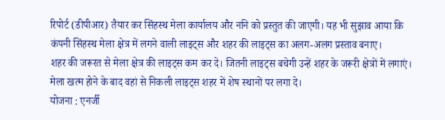रिपोर्ट (डीपीआर) तैयार कर सिंहस्थ मेला कार्यालय और ननि को प्रस्तुत की जाएगी। यह भी सुझाव आया कि कंपनी सिंहस्थ मेला क्षेत्र में लगने वाली लाइट्स और शहर की लाइट्स का अलग-अलग प्रस्ताव बनाए।
शहर की जरूरत से मेला क्षेत्र की लाइट्स कम कर दे। जितनी लाइट्स बचेगी उन्हें शहर के जरूरी क्षेत्रों में लगाएं। मेला खत्म होने के बाद वहां से निकली लाइट्स शहर में शेष स्थानों पर लगा दे।
योजना : एनर्जी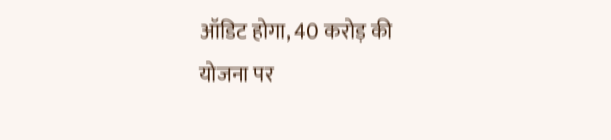ऑडिट होगा, 40 करोड़ की योजना पर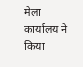मेला कार्यालय ने किया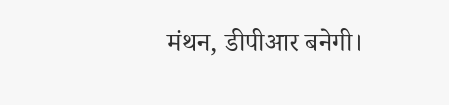मंथन, डीपीआर बनेगी।